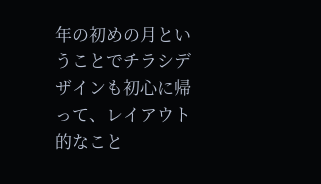年の初めの月ということでチラシデザインも初心に帰って、レイアウト的なこと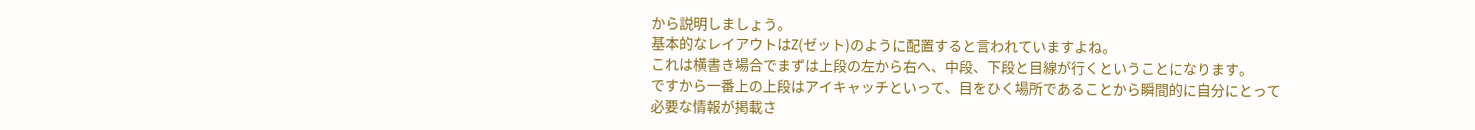から説明しましょう。
基本的なレイアウトはZ(ゼット)のように配置すると言われていますよね。
これは横書き場合でまずは上段の左から右へ、中段、下段と目線が行くということになります。
ですから一番上の上段はアイキャッチといって、目をひく場所であることから瞬間的に自分にとって
必要な情報が掲載さ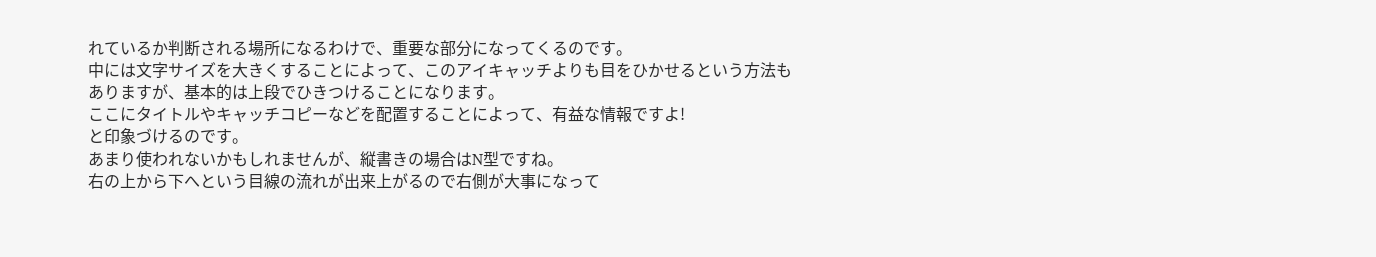れているか判断される場所になるわけで、重要な部分になってくるのです。
中には文字サイズを大きくすることによって、このアイキャッチよりも目をひかせるという方法も
ありますが、基本的は上段でひきつけることになります。
ここにタイトルやキャッチコピーなどを配置することによって、有益な情報ですよ!
と印象づけるのです。
あまり使われないかもしれませんが、縦書きの場合はN型ですね。
右の上から下へという目線の流れが出来上がるので右側が大事になって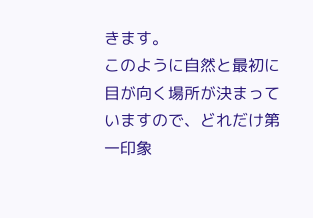きます。
このように自然と最初に目が向く場所が決まっていますので、どれだけ第一印象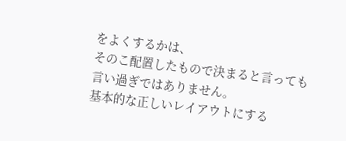をよくするかは、
そのこ配置したもので決まると言っても言い過ぎではありません。
基本的な正しいレイアウトにする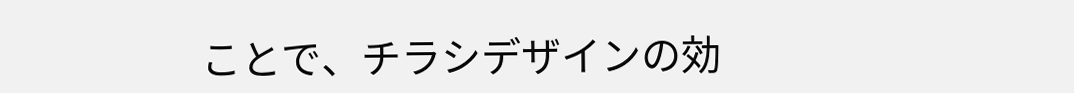ことで、チラシデザインの効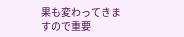果も変わってきますので重要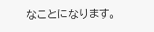なことになります。